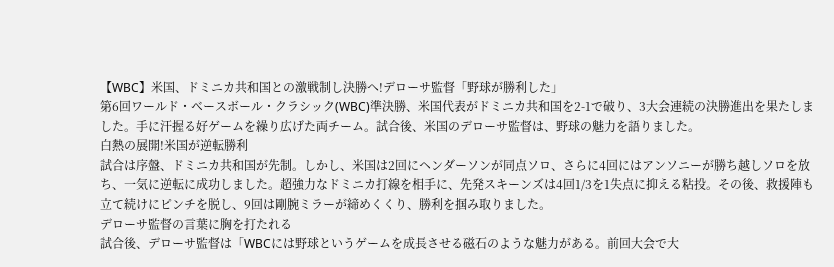【WBC】米国、ドミニカ共和国との激戦制し決勝へ!デローサ監督「野球が勝利した」
第6回ワールド・ベースボール・クラシック(WBC)準決勝、米国代表がドミニカ共和国を2-1で破り、3大会連続の決勝進出を果たしました。手に汗握る好ゲームを繰り広げた両チーム。試合後、米国のデローサ監督は、野球の魅力を語りました。
白熱の展開!米国が逆転勝利
試合は序盤、ドミニカ共和国が先制。しかし、米国は2回にヘンダーソンが同点ソロ、さらに4回にはアンソニーが勝ち越しソロを放ち、一気に逆転に成功しました。超強力なドミニカ打線を相手に、先発スキーンズは4回1/3を1失点に抑える粘投。その後、救援陣も立て続けにピンチを脱し、9回は剛腕ミラーが締めくくり、勝利を掴み取りました。
デローサ監督の言葉に胸を打たれる
試合後、デローサ監督は「WBCには野球というゲームを成長させる磁石のような魅力がある。前回大会で大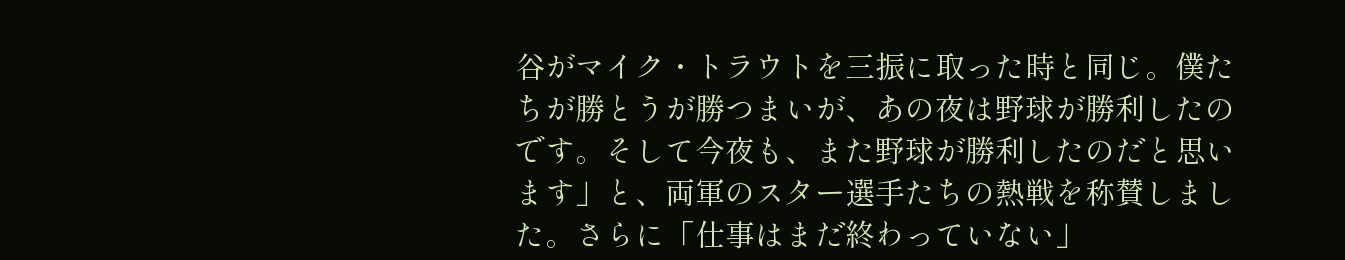谷がマイク・トラウトを三振に取った時と同じ。僕たちが勝とうが勝つまいが、あの夜は野球が勝利したのです。そして今夜も、また野球が勝利したのだと思います」と、両軍のスター選手たちの熱戦を称賛しました。さらに「仕事はまだ終わっていない」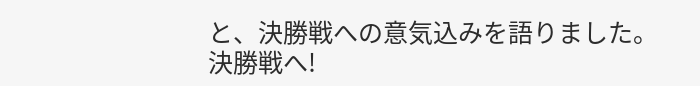と、決勝戦への意気込みを語りました。
決勝戦へ!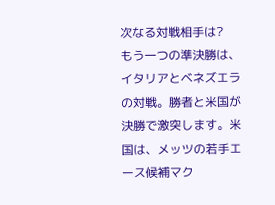次なる対戦相手は?
もう一つの準決勝は、イタリアとベネズエラの対戦。勝者と米国が決勝で激突します。米国は、メッツの若手エース候補マク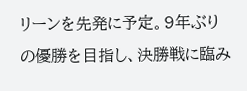リーンを先発に予定。9年ぶりの優勝を目指し、決勝戦に臨み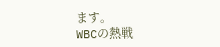ます。
WBCの熱戦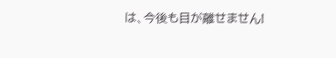は、今後も目が離せません!